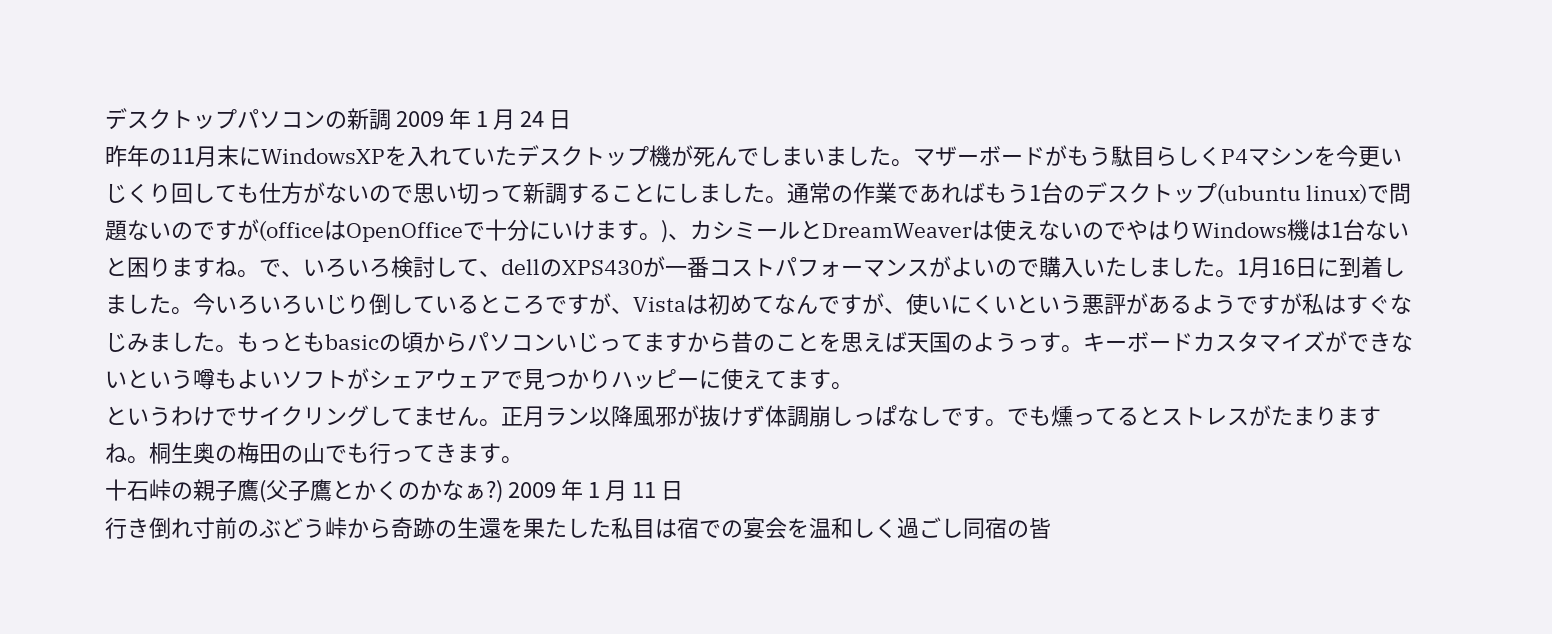デスクトップパソコンの新調 2009 年 1 月 24 日
昨年の11月末にWindowsXPを入れていたデスクトップ機が死んでしまいました。マザーボードがもう駄目らしくP4マシンを今更いじくり回しても仕方がないので思い切って新調することにしました。通常の作業であればもう1台のデスクトップ(ubuntu linux)で問題ないのですが(officeはOpenOfficeで十分にいけます。)、カシミールとDreamWeaverは使えないのでやはりWindows機は1台ないと困りますね。で、いろいろ検討して、dellのXPS430が一番コストパフォーマンスがよいので購入いたしました。1月16日に到着しました。今いろいろいじり倒しているところですが、Vistaは初めてなんですが、使いにくいという悪評があるようですが私はすぐなじみました。もっともbasicの頃からパソコンいじってますから昔のことを思えば天国のようっす。キーボードカスタマイズができないという噂もよいソフトがシェアウェアで見つかりハッピーに使えてます。
というわけでサイクリングしてません。正月ラン以降風邪が抜けず体調崩しっぱなしです。でも燻ってるとストレスがたまりますね。桐生奥の梅田の山でも行ってきます。
十石峠の親子鷹(父子鷹とかくのかなぁ?) 2009 年 1 月 11 日
行き倒れ寸前のぶどう峠から奇跡の生還を果たした私目は宿での宴会を温和しく過ごし同宿の皆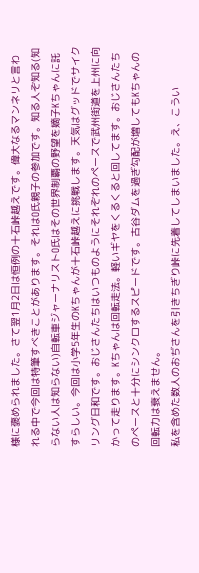様に褒められました。さて翌1月2日は恒例の十石峠越えです。偉大なるマンネリと言われる中で今回は特筆すべきことがあります。それはO氏親子の参加です。知る人ぞ知る(知らない人は知らない)自転車ジャーナリストO氏はその世界制覇の野望を嫡子Kちゃんに託すらしい。今回は小学5年生のKちゃんが十石峠越えに挑戦します。天気はグッドでサイクリング日和です。おじさんたちはいつものようにそれぞれのペースで武州街道を上州に向かって走ります。Kちゃんは回転走法。軽いギヤをくるくると回してます。おじさんたちのペースと十分にシンクロするスピードです。古谷ダムを過ぎ勾配が増してもKちゃんの回転力は衰えません。
私を含めた数人のおぢさんを引きちぎり峠に先着してしまいました。え、こうい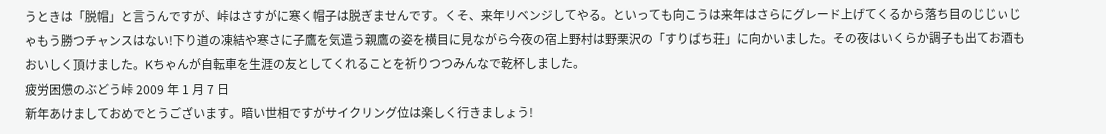うときは「脱帽」と言うんですが、峠はさすがに寒く帽子は脱ぎませんです。くそ、来年リベンジしてやる。といっても向こうは来年はさらにグレード上げてくるから落ち目のじじぃじゃもう勝つチャンスはない!下り道の凍結や寒さに子鷹を気遣う親鷹の姿を横目に見ながら今夜の宿上野村は野栗沢の「すりばち荘」に向かいました。その夜はいくらか調子も出てお酒もおいしく頂けました。Kちゃんが自転車を生涯の友としてくれることを祈りつつみんなで乾杯しました。
疲労困憊のぶどう峠 2009 年 1 月 7 日
新年あけましておめでとうございます。暗い世相ですがサイクリング位は楽しく行きましょう!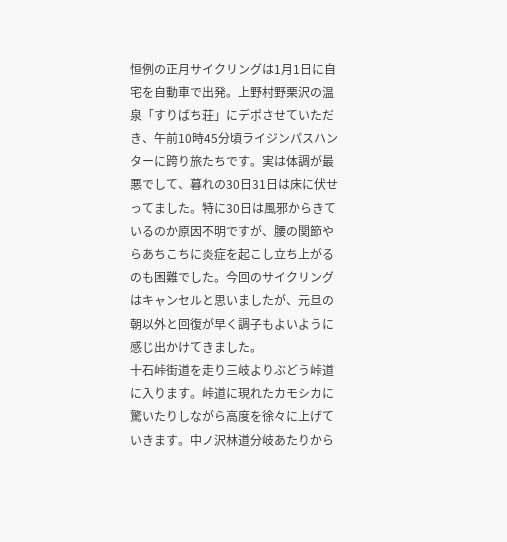恒例の正月サイクリングは1月1日に自宅を自動車で出発。上野村野栗沢の温泉「すりばち荘」にデポさせていただき、午前10時45分頃ライジンパスハンターに跨り旅たちです。実は体調が最悪でして、暮れの30日31日は床に伏せってました。特に30日は風邪からきているのか原因不明ですが、腰の関節やらあちこちに炎症を起こし立ち上がるのも困難でした。今回のサイクリングはキャンセルと思いましたが、元旦の朝以外と回復が早く調子もよいように感じ出かけてきました。
十石峠街道を走り三岐よりぶどう峠道に入ります。峠道に現れたカモシカに驚いたりしながら高度を徐々に上げていきます。中ノ沢林道分岐あたりから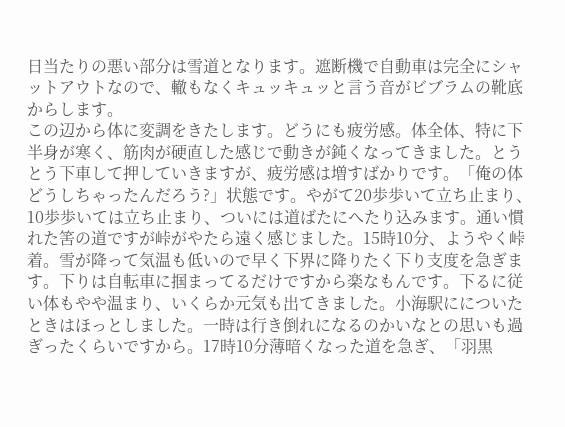日当たりの悪い部分は雪道となります。遮断機で自動車は完全にシャットアウトなので、轍もなくキュッキュッと言う音がビブラムの靴底からします。
この辺から体に変調をきたします。どうにも疲労感。体全体、特に下半身が寒く、筋肉が硬直した感じで動きが鈍くなってきました。とうとう下車して押していきますが、疲労感は増すばかりです。「俺の体どうしちゃったんだろう?」状態です。やがて20歩歩いて立ち止まり、10歩歩いては立ち止まり、ついには道ばたにへたり込みます。通い慣れた筈の道ですが峠がやたら遠く感じました。15時10分、ようやく峠着。雪が降って気温も低いので早く下界に降りたく下り支度を急ぎます。下りは自転車に掴まってるだけですから楽なもんです。下るに従い体もやや温まり、いくらか元気も出てきました。小海駅にについたときはほっとしました。一時は行き倒れになるのかいなとの思いも過ぎったくらいですから。17時10分薄暗くなった道を急ぎ、「羽黒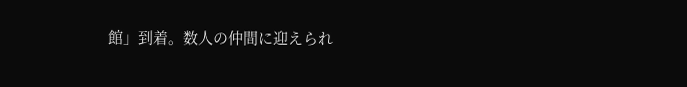館」到着。数人の仲間に迎えられ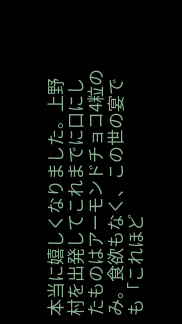本当に嬉しくなりました。上野村を出発してこれまでに口にしたものはアーモンドチョコ4粒のみ。食欲もなく、この世の宴でも「これほど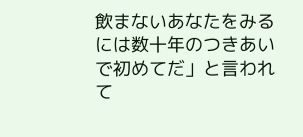飲まないあなたをみるには数十年のつきあいで初めてだ」と言われて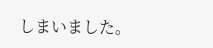しまいました。